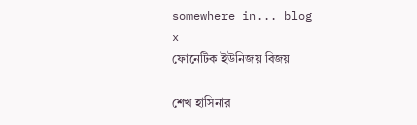somewhere in... blog
x
ফোনেটিক ইউনিজয় বিজয়

শেখ হাসিনার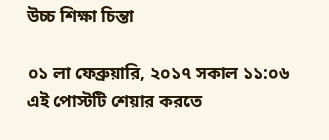উচ্চ শিক্ষা চিন্তা

০১ লা ফেব্রুয়ারি, ২০১৭ সকাল ১১:০৬
এই পোস্টটি শেয়ার করতে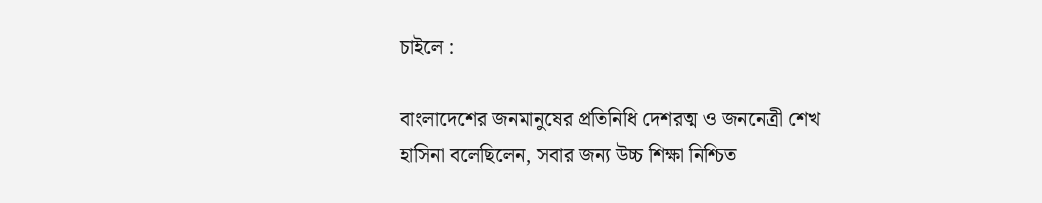চাইলে :

বাংলাদেশের জনমানুষের প্রতিনিধি দেশরত্ম ও জননেত্রী শেখ হাসিনা বলেছিলেন, সবার জন্য উচ্চ শিক্ষা নিশ্চিত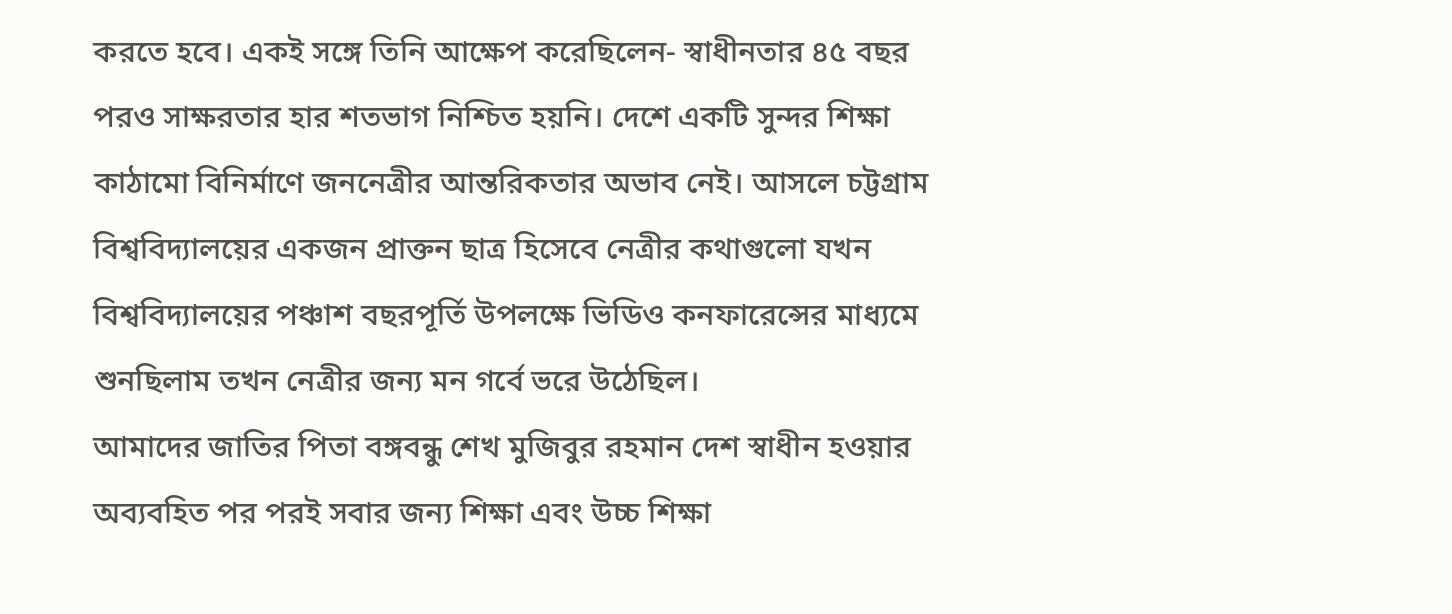করতে হবে। একই সঙ্গে তিনি আক্ষেপ করেছিলেন- স্বাধীনতার ৪৫ বছর পরও সাক্ষরতার হার শতভাগ নিশ্চিত হয়নি। দেশে একটি সুন্দর শিক্ষা কাঠামো বিনির্মাণে জননেত্রীর আন্তরিকতার অভাব নেই। আসলে চট্টগ্রাম বিশ্ববিদ্যালয়ের একজন প্রাক্তন ছাত্র হিসেবে নেত্রীর কথাগুলো যখন বিশ্ববিদ্যালয়ের পঞ্চাশ বছরপূর্তি উপলক্ষে ভিডিও কনফারেন্সের মাধ্যমে শুনছিলাম তখন নেত্রীর জন্য মন গর্বে ভরে উঠেছিল।
আমাদের জাতির পিতা বঙ্গবন্ধু শেখ মুজিবুর রহমান দেশ স্বাধীন হওয়ার অব্যবহিত পর পরই সবার জন্য শিক্ষা এবং উচ্চ শিক্ষা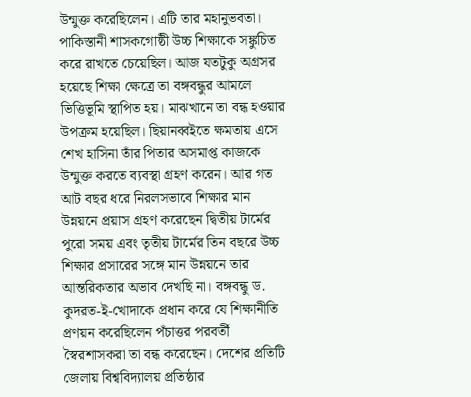উন্মুক্ত করেছিলেন। এটি তার মহানুভবতা। পাকিস্তানী শাসকগোষ্ঠী উচ্চ শিক্ষাকে সঙ্কুচিত করে রাখতে চেয়েছিল। আজ যতটুকু অগ্রসর হয়েছে শিক্ষা ক্ষেত্রে তা বঙ্গবন্ধুর আমলে ভিত্তিভূমি স্থাপিত হয়। মাঝখানে তা বন্ধ হওয়ার উপক্রম হয়েছিল। ছিয়ানব্বইতে ক্ষমতায় এসে শেখ হাসিনা তাঁর পিতার অসমাপ্ত কাজকে উন্মুক্ত করতে ব্যবস্থা গ্রহণ করেন। আর গত আট বছর ধরে নিরলসভাবে শিক্ষার মান উন্নয়নে প্রয়াস গ্রহণ করেছেন দ্বিতীয় টার্মের পুরো সময় এবং তৃতীয় টার্মের তিন বছরে উচ্চ শিক্ষার প্রসারের সঙ্গে মান উন্নয়নে তার আন্তরিকতার অভাব দেখছি না। বঙ্গবন্ধু ড. কুদরত-ই-খোদাকে প্রধান করে যে শিক্ষানীতি প্রণয়ন করেছিলেন পঁচাত্তর পরবর্তী স্বৈরশাসকরা তা বন্ধ করেছেন। দেশের প্রতিটি জেলায় বিশ্ববিদ্যালয় প্রতিষ্ঠার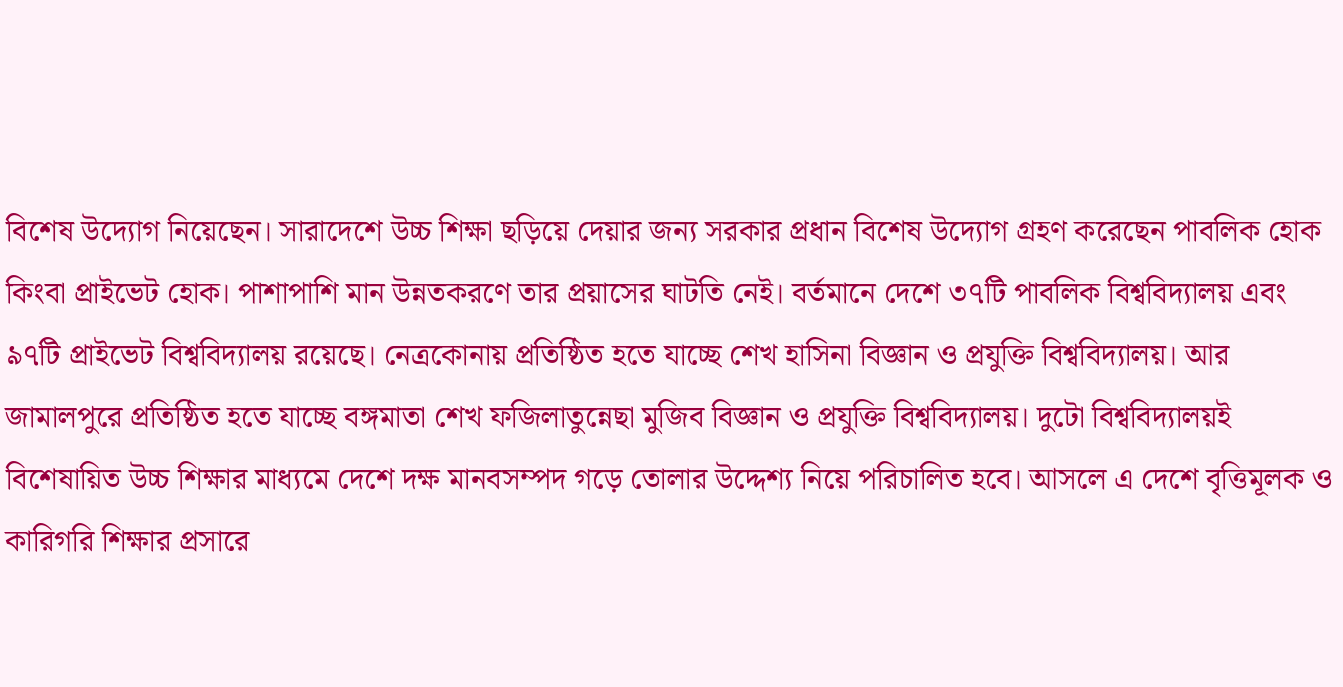বিশেষ উদ্যোগ নিয়েছেন। সারাদেশে উচ্চ শিক্ষা ছড়িয়ে দেয়ার জন্য সরকার প্রধান বিশেষ উদ্যোগ গ্রহণ করেছেন পাবলিক হোক কিংবা প্রাইভেট হোক। পাশাপাশি মান উন্নতকরণে তার প্রয়াসের ঘাটতি নেই। বর্তমানে দেশে ৩৭টি পাবলিক বিশ্ববিদ্যালয় এবং ৯৭টি প্রাইভেট বিশ্ববিদ্যালয় রয়েছে। নেত্রকোনায় প্রতিষ্ঠিত হতে যাচ্ছে শেখ হাসিনা বিজ্ঞান ও প্রযুক্তি বিশ্ববিদ্যালয়। আর জামালপুরে প্রতিষ্ঠিত হতে যাচ্ছে বঙ্গমাতা শেখ ফজিলাতুন্নেছা মুজিব বিজ্ঞান ও প্রযুক্তি বিশ্ববিদ্যালয়। দুটো বিশ্ববিদ্যালয়ই বিশেষায়িত উচ্চ শিক্ষার মাধ্যমে দেশে দক্ষ মানবসম্পদ গড়ে তোলার উদ্দেশ্য নিয়ে পরিচালিত হবে। আসলে এ দেশে বৃত্তিমূলক ও কারিগরি শিক্ষার প্রসারে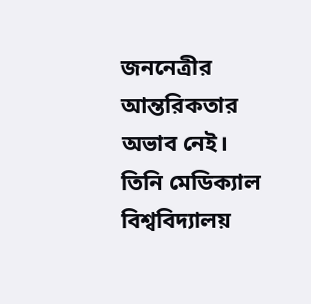জননেত্রীর আন্তরিকতার অভাব নেই। তিনি মেডিক্যাল বিশ্ববিদ্যালয়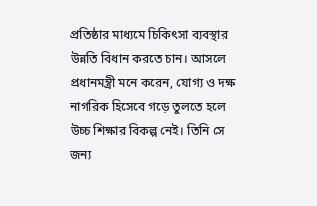প্রতিষ্ঠার মাধ্যমে চিকিৎসা ব্যবস্থার উন্নতি বিধান করতে চান। আসলে প্রধানমন্ত্রী মনে করেন, যোগ্য ও দক্ষ নাগরিক হিসেবে গড়ে তুলতে হলে উচ্চ শিক্ষার বিকল্প নেই। তিনি সে জন্য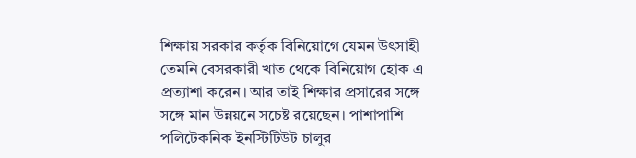শিক্ষায় সরকার কর্তৃক বিনিয়োগে যেমন উৎসাহী তেমনি বেসরকারী খাত থেকে বিনিয়োগ হোক এ প্রত্যাশা করেন। আর তাই শিক্ষার প্রসারের সঙ্গে সঙ্গে মান উন্নয়নে সচেষ্ট রয়েছেন। পাশাপাশি পলিটেকনিক ইনস্টিটিউট চালুর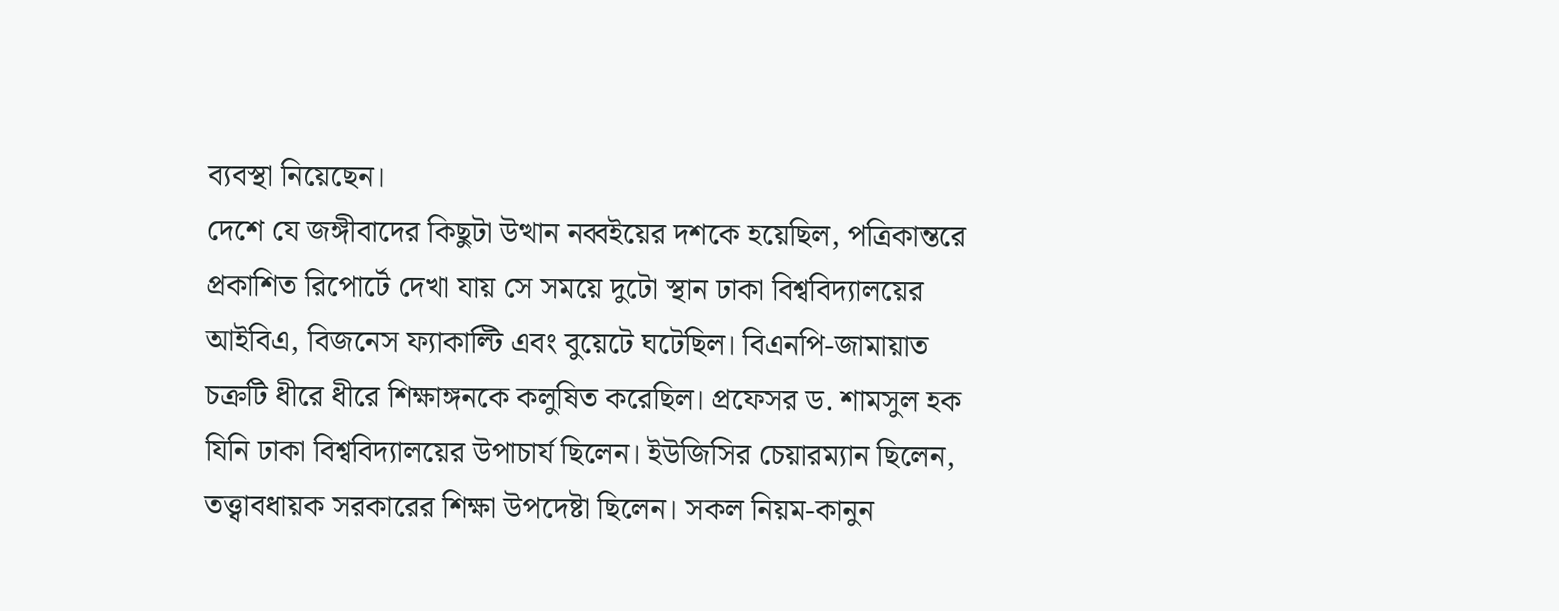ব্যবস্থা নিয়েছেন।
দেশে যে জঙ্গীবাদের কিছুটা উত্থান নব্বইয়ের দশকে হয়েছিল, পত্রিকান্তরে প্রকাশিত রিপোর্টে দেখা যায় সে সময়ে দুটো স্থান ঢাকা বিশ্ববিদ্যালয়ের আইবিএ, বিজনেস ফ্যাকাল্টি এবং বুয়েটে ঘটেছিল। বিএনপি-জামায়াত চক্রটি ধীরে ধীরে শিক্ষাঙ্গনকে কলুষিত করেছিল। প্রফেসর ড. শামসুল হক যিনি ঢাকা বিশ্ববিদ্যালয়ের উপাচার্য ছিলেন। ইউজিসির চেয়ারম্যান ছিলেন, তত্ত্বাবধায়ক সরকারের শিক্ষা উপদেষ্টা ছিলেন। সকল নিয়ম-কানুন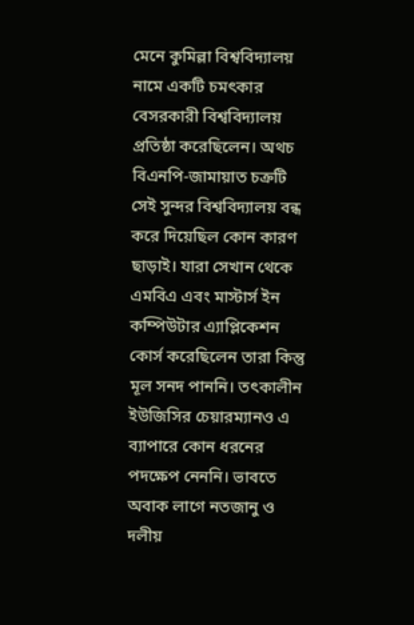মেনে কুমিল্লা বিশ্ববিদ্যালয় নামে একটি চমৎকার বেসরকারী বিশ্ববিদ্যালয় প্রতিষ্ঠা করেছিলেন। অথচ বিএনপি-জামায়াত চক্রটি সেই সুন্দর বিশ্ববিদ্যালয় বন্ধ করে দিয়েছিল কোন কারণ ছাড়াই। যারা সেখান থেকে এমবিএ এবং মাস্টার্স ইন কম্পিউটার এ্যাপ্লিকেশন কোর্স করেছিলেন তারা কিন্তু মূল সনদ পাননি। তৎকালীন ইউজিসির চেয়ারম্যানও এ ব্যাপারে কোন ধরনের পদক্ষেপ নেননি। ভাবতে অবাক লাগে নতজানু ও দলীয়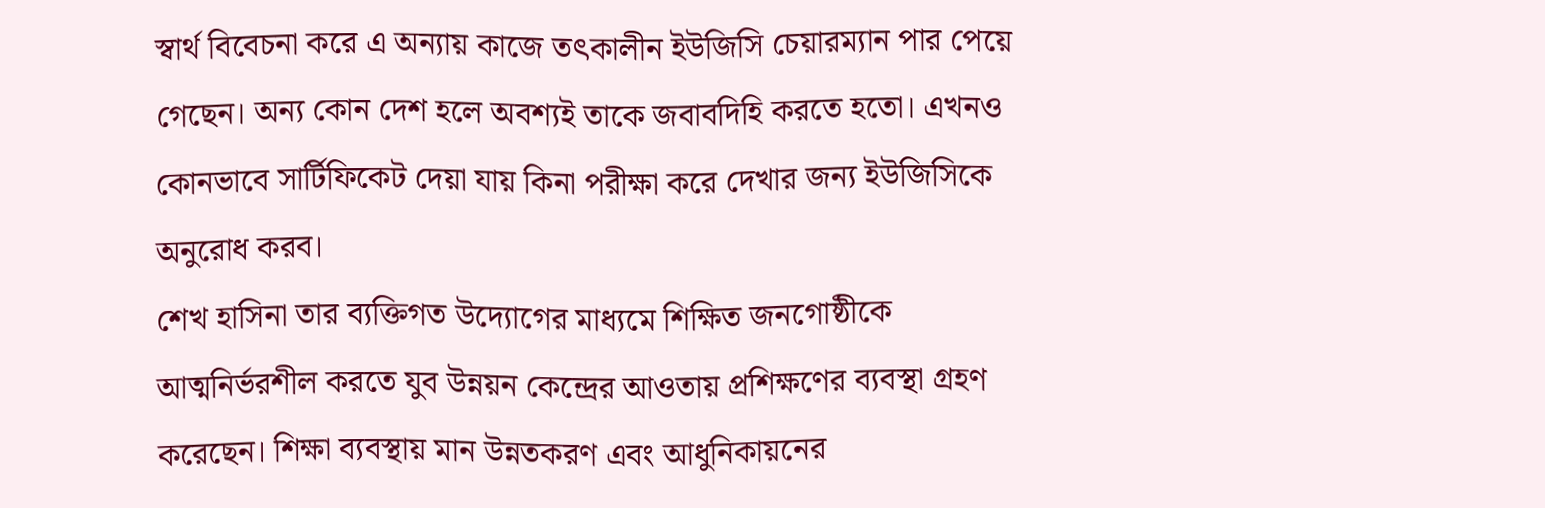স্বার্থ বিবেচনা করে এ অন্যায় কাজে তৎকালীন ইউজিসি চেয়ারম্যান পার পেয়ে গেছেন। অন্য কোন দেশ হলে অবশ্যই তাকে জবাবদিহি করতে হতো। এখনও কোনভাবে সার্টিফিকেট দেয়া যায় কিনা পরীক্ষা করে দেখার জন্য ইউজিসিকে অনুরোধ করব।
শেখ হাসিনা তার ব্যক্তিগত উদ্যোগের মাধ্যমে শিক্ষিত জনগোষ্ঠীকে আত্মনির্ভরশীল করতে যুব উন্নয়ন কেন্দ্রের আওতায় প্রশিক্ষণের ব্যবস্থা গ্রহণ করেছেন। শিক্ষা ব্যবস্থায় মান উন্নতকরণ এবং আধুনিকায়নের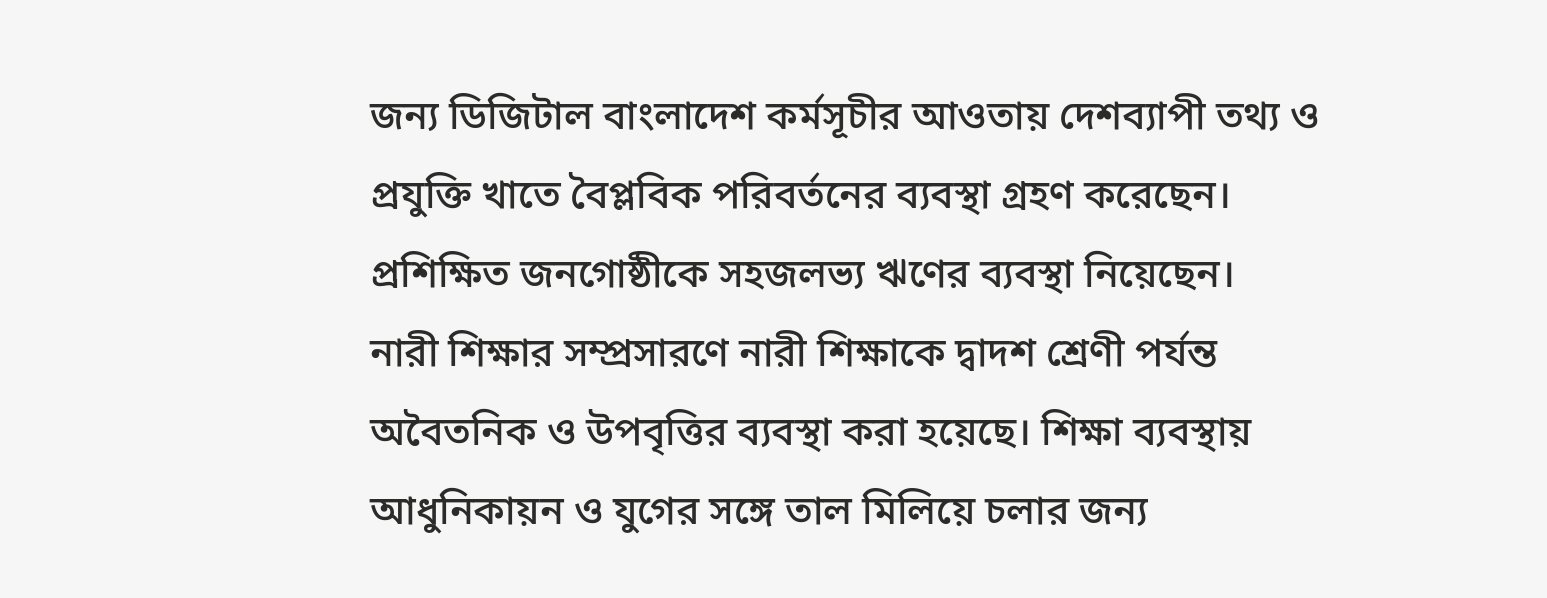জন্য ডিজিটাল বাংলাদেশ কর্মসূচীর আওতায় দেশব্যাপী তথ্য ও প্রযুক্তি খাতে বৈপ্লবিক পরিবর্তনের ব্যবস্থা গ্রহণ করেছেন। প্রশিক্ষিত জনগোষ্ঠীকে সহজলভ্য ঋণের ব্যবস্থা নিয়েছেন।
নারী শিক্ষার সম্প্রসারণে নারী শিক্ষাকে দ্বাদশ শ্রেণী পর্যন্ত অবৈতনিক ও উপবৃত্তির ব্যবস্থা করা হয়েছে। শিক্ষা ব্যবস্থায় আধুনিকায়ন ও যুগের সঙ্গে তাল মিলিয়ে চলার জন্য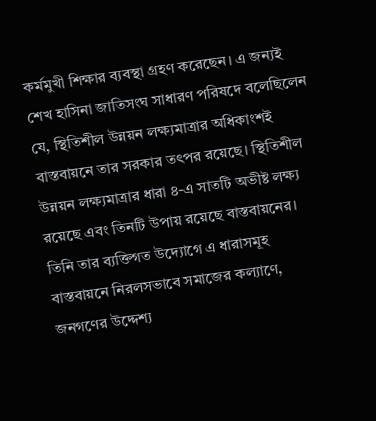কর্মমুখী শিক্ষার ব্যবস্থা গ্রহণ করেছেন। এ জন্যই শেখ হাসিনা জাতিসংঘ সাধারণ পরিষদে বলেছিলেন যে, স্থিতিশীল উন্নয়ন লক্ষ্যমাত্রার অধিকাংশই বাস্তবায়নে তার সরকার তৎপর রয়েছে। স্থিতিশীল উন্নয়ন লক্ষ্যমাত্রার ধারা ৪-এ সাতটি অভীষ্ট লক্ষ্য রয়েছে এবং তিনটি উপায় রয়েছে বাস্তবায়নের। তিনি তার ব্যক্তিগত উদ্যোগে এ ধারাসমূহ বাস্তবায়নে নিরলসভাবে সমাজের কল্যাণে, জনগণের উদ্দেশ্য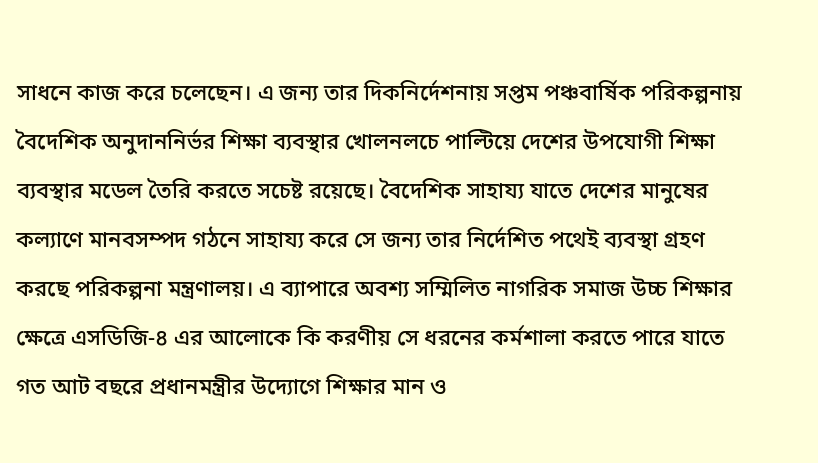সাধনে কাজ করে চলেছেন। এ জন্য তার দিকনির্দেশনায় সপ্তম পঞ্চবার্ষিক পরিকল্পনায় বৈদেশিক অনুদাননির্ভর শিক্ষা ব্যবস্থার খোলনলচে পাল্টিয়ে দেশের উপযোগী শিক্ষা ব্যবস্থার মডেল তৈরি করতে সচেষ্ট রয়েছে। বৈদেশিক সাহায্য যাতে দেশের মানুষের কল্যাণে মানবসম্পদ গঠনে সাহায্য করে সে জন্য তার নির্দেশিত পথেই ব্যবস্থা গ্রহণ করছে পরিকল্পনা মন্ত্রণালয়। এ ব্যাপারে অবশ্য সম্মিলিত নাগরিক সমাজ উচ্চ শিক্ষার ক্ষেত্রে এসডিজি-৪ এর আলোকে কি করণীয় সে ধরনের কর্মশালা করতে পারে যাতে গত আট বছরে প্রধানমন্ত্রীর উদ্যোগে শিক্ষার মান ও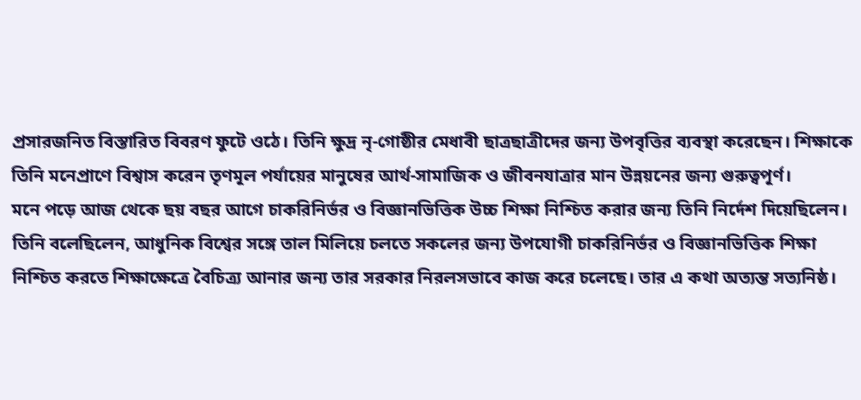প্রসারজনিত বিস্তারিত বিবরণ ফুটে ওঠে। তিনি ক্ষুদ্র নৃ-গোষ্ঠীর মেধাবী ছাত্রছাত্রীদের জন্য উপবৃত্তির ব্যবস্থা করেছেন। শিক্ষাকে তিনি মনেপ্রাণে বিশ্বাস করেন তৃণমূল পর্যায়ের মানুষের আর্থ-সামাজিক ও জীবনযাত্রার মান উন্নয়নের জন্য গুরুত্বপূর্ণ।
মনে পড়ে আজ থেকে ছয় বছর আগে চাকরিনির্ভর ও বিজ্ঞানভিত্তিক উচ্চ শিক্ষা নিশ্চিত করার জন্য তিনি নির্দেশ দিয়েছিলেন। তিনি বলেছিলেন, আধুনিক বিশ্বের সঙ্গে তাল মিলিয়ে চলতে সকলের জন্য উপযোগী চাকরিনির্ভর ও বিজ্ঞানভিত্তিক শিক্ষা নিশ্চিত করতে শিক্ষাক্ষেত্রে বৈচিত্র্য আনার জন্য তার সরকার নিরলসভাবে কাজ করে চলেছে। তার এ কথা অত্যন্ত সত্যনিষ্ঠ।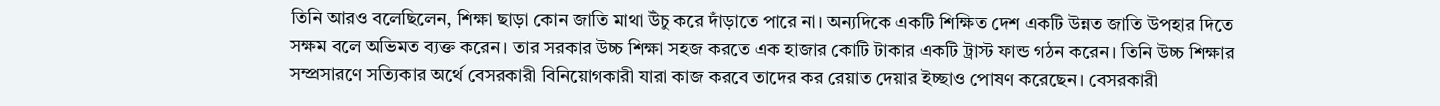তিনি আরও বলেছিলেন, শিক্ষা ছাড়া কোন জাতি মাথা উঁচু করে দাঁড়াতে পারে না। অন্যদিকে একটি শিক্ষিত দেশ একটি উন্নত জাতি উপহার দিতে সক্ষম বলে অভিমত ব্যক্ত করেন। তার সরকার উচ্চ শিক্ষা সহজ করতে এক হাজার কোটি টাকার একটি ট্রাস্ট ফান্ড গঠন করেন। তিনি উচ্চ শিক্ষার সম্প্রসারণে সত্যিকার অর্থে বেসরকারী বিনিয়োগকারী যারা কাজ করবে তাদের কর রেয়াত দেয়ার ইচ্ছাও পোষণ করেছেন। বেসরকারী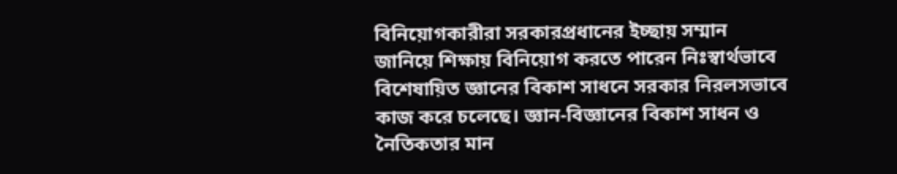বিনিয়োগকারীরা সরকারপ্রধানের ইচ্ছায় সম্মান জানিয়ে শিক্ষায় বিনিয়োগ করতে পারেন নিঃস্বার্থভাবে বিশেষায়িত জ্ঞানের বিকাশ সাধনে সরকার নিরলসভাবে কাজ করে চলেছে। জ্ঞান-বিজ্ঞানের বিকাশ সাধন ও নৈতিকতার মান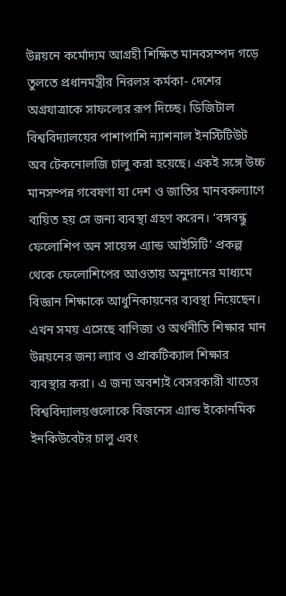উন্নয়নে কর্মোদ্যম আগ্রহী শিক্ষিত মানবসম্পদ গড়ে তুলতে প্রধানমন্ত্রীর নিরলস কর্মকা- দেশের অগ্রযাত্রাকে সাফল্যের রূপ দিচ্ছে। ডিজিটাল বিশ্ববিদ্যালয়ের পাশাপাশি ন্যাশনাল ইনস্টিটিউট অব টেকনোলজি চালু করা হয়েছে। একই সঙ্গে উচ্চ মানসম্পন্ন গবেষণা যা দেশ ও জাতির মানবকল্যাণে ব্যয়িত হয় সে জন্য ব্যবস্থা গ্রহণ করেন। ‘বঙ্গবন্ধু ফেলোশিপ অন সায়েন্স এ্যান্ড আইসিটি’ প্রকল্প থেকে ফেলোশিপের আওতায় অনুদানের মাধ্যমে বিজ্ঞান শিক্ষাকে আধুনিকায়নের ব্যবস্থা নিয়েছেন। এখন সময় এসেছে বাণিজ্য ও অর্থনীতি শিক্ষার মান উন্নয়নের জন্য ল্যাব ও প্রাকটিক্যাল শিক্ষার ব্যবস্থার করা। এ জন্য অবশ্যই বেসরকারী খাতের বিশ্ববিদ্যালয়গুলোকে বিজনেস এ্যান্ড ইকোনমিক ইনকিউবেটর চালু এবং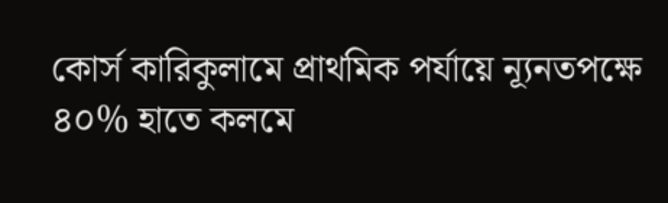কোর্স কারিকুলামে প্রাথমিক পর্যায়ে ন্যূনতপক্ষে ৪০% হাতে কলমে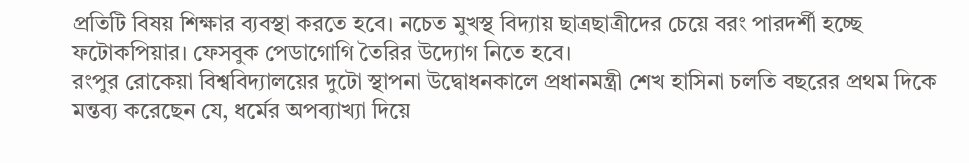প্রতিটি বিষয় শিক্ষার ব্যবস্থা করতে হবে। নচেত মুখস্থ বিদ্যায় ছাত্রছাত্রীদের চেয়ে বরং পারদর্শী হচ্ছে ফটোকপিয়ার। ফেসবুক পেডাগোগি তৈরির উদ্যোগ নিতে হবে।
রংপুর রোকেয়া বিশ্ববিদ্যালয়ের দুটো স্থাপনা উদ্বোধনকালে প্রধানমন্ত্রী শেখ হাসিনা চলতি বছরের প্রথম দিকে মন্তব্য করেছেন যে, ধর্মের অপব্যাখ্যা দিয়ে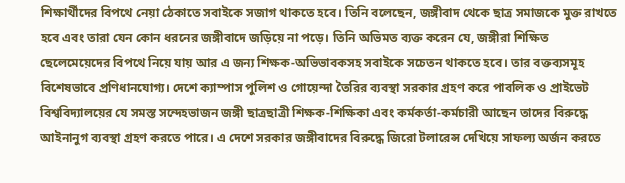শিক্ষার্থীদের বিপথে নেয়া ঠেকাতে সবাইকে সজাগ থাকতে হবে। তিনি বলেছেন, জঙ্গীবাদ থেকে ছাত্র সমাজকে মুক্ত রাখতে হবে এবং তারা যেন কোন ধরনের জঙ্গীবাদে জড়িয়ে না পড়ে। তিনি অভিমত ব্যক্ত করেন যে, জঙ্গীরা শিক্ষিত ছেলেমেয়েদের বিপথে নিয়ে যায় আর এ জন্য শিক্ষক-অভিভাবকসহ সবাইকে সচেতন থাকতে হবে। তার বক্তব্যসমূহ বিশেষভাবে প্রণিধানযোগ্য। দেশে ক্যাম্পাস পুলিশ ও গোয়েন্দা তৈরির ব্যবস্থা সরকার গ্রহণ করে পাবলিক ও প্রাইভেট বিশ্ববিদ্যালয়ের যে সমস্ত সন্দেহভাজন জঙ্গী ছাত্রছাত্রী শিক্ষক-শিক্ষিকা এবং কর্মকর্তা-কর্মচারী আছেন তাদের বিরুদ্ধে আইনানুগ ব্যবস্থা গ্রহণ করতে পারে। এ দেশে সরকার জঙ্গীবাদের বিরুদ্ধে জিরো টলারেন্স দেখিয়ে সাফল্য অর্জন করতে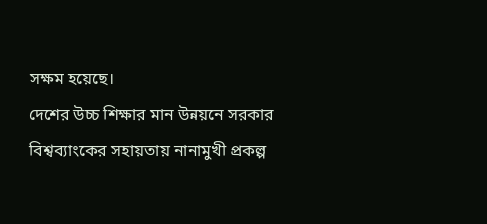সক্ষম হয়েছে।
দেশের উচ্চ শিক্ষার মান উন্নয়নে সরকার বিশ্বব্যাংকের সহায়তায় নানামুখী প্রকল্প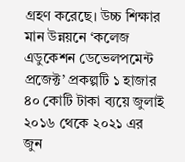গ্রহণ করেছে। উচ্চ শিক্ষার মান উন্নয়নে ‘কলেজ এডুকেশন ডেভেলপমেন্ট প্রজেক্ট’ প্রকল্পটি ১ হাজার ৪০ কোটি টাকা ব্যয়ে জুলাই ২০১৬ থেকে ২০২১ এর জুন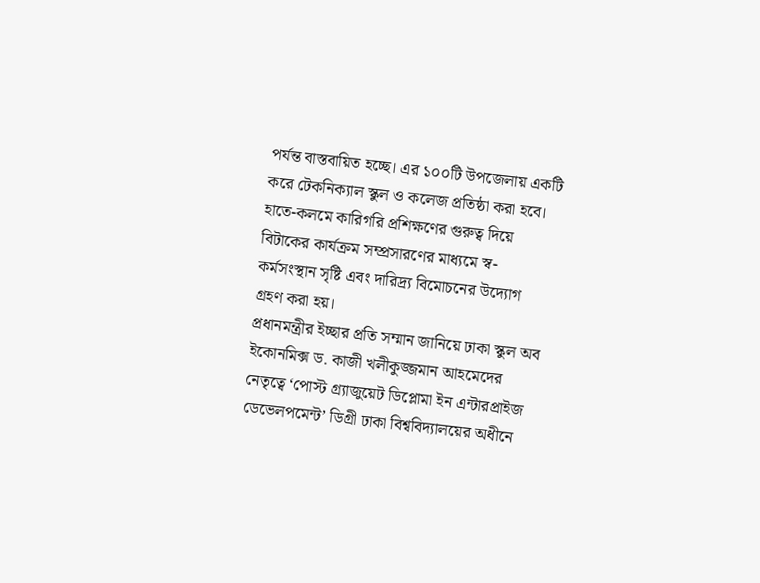পর্যন্ত বাস্তবায়িত হচ্ছে। এর ১০০টি উপজেলায় একটি করে টেকনিক্যাল স্কুল ও কলেজ প্রতিষ্ঠা করা হবে। হাতে-কলমে কারিগরি প্রশিক্ষণের গুরুত্ব দিয়ে বিটাকের কার্যক্রম সম্প্রসারণের মাধ্যমে স্ব-কর্মসংস্থান সৃষ্টি এবং দারিদ্র্য বিমোচনের উদ্যোগ গ্রহণ করা হয়।
প্রধানমন্ত্রীর ইচ্ছার প্রতি সম্মান জানিয়ে ঢাকা স্কুল অব ইকোনমিক্স ড. কাজী খলীকুজ্জমান আহমেদের নেতৃত্বে ‘পোস্ট গ্র্যাজুয়েট ডিপ্লোমা ইন এন্টারপ্রাইজ ডেভেলপমেন্ট’ ডিগ্রী ঢাকা বিশ্ববিদ্যালয়ের অধীনে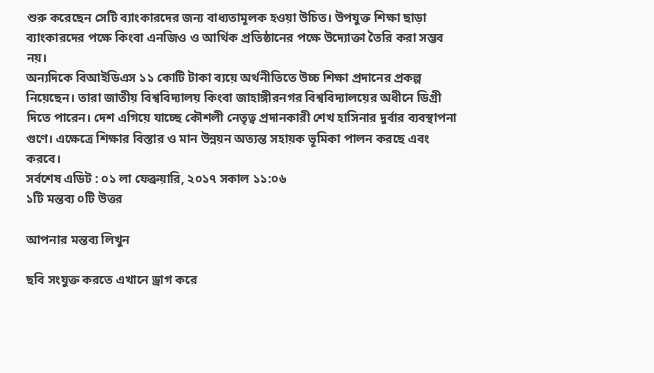শুরু করেছেন সেটি ব্যাংকারদের জন্য বাধ্যতামূলক হওয়া উচিত। উপযুক্ত শিক্ষা ছাড়া ব্যাংকারদের পক্ষে কিংবা এনজিও ও আর্থিক প্রতিষ্ঠানের পক্ষে উদ্যোক্তা তৈরি করা সম্ভব নয়।
অন্যদিকে বিআইডিএস ১১ কোটি টাকা ব্যয়ে অর্থনীতিতে উচ্চ শিক্ষা প্রদানের প্রকল্প নিয়েছেন। তারা জাতীয় বিশ্ববিদ্যালয় কিংবা জাহাঙ্গীরনগর বিশ্ববিদ্যালয়ের অধীনে ডিগ্রী দিতে পারেন। দেশ এগিয়ে যাচ্ছে কৌশলী নেতৃত্ব প্রদানকারী শেখ হাসিনার দুর্বার ব্যবস্থাপনা গুণে। এক্ষেত্রে শিক্ষার বিস্তার ও মান উন্নয়ন অত্যন্ত সহায়ক ভূমিকা পালন করছে এবং করবে।
সর্বশেষ এডিট : ০১ লা ফেব্রুয়ারি, ২০১৭ সকাল ১১:০৬
১টি মন্তব্য ০টি উত্তর

আপনার মন্তব্য লিখুন

ছবি সংযুক্ত করতে এখানে ড্রাগ করে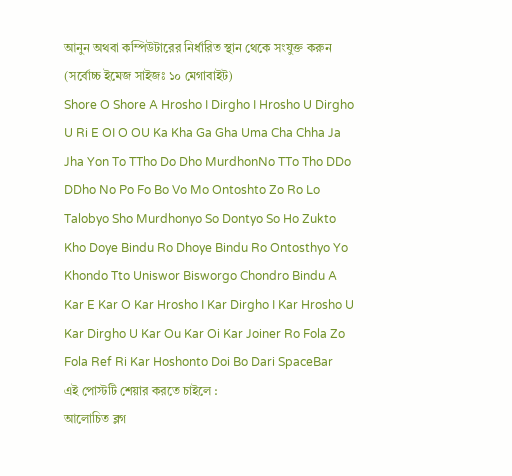আনুন অথবা কম্পিউটারের নির্ধারিত স্থান থেকে সংযুক্ত করুন (সর্বোচ্চ ইমেজ সাইজঃ ১০ মেগাবাইট)
Shore O Shore A Hrosho I Dirgho I Hrosho U Dirgho U Ri E OI O OU Ka Kha Ga Gha Uma Cha Chha Ja Jha Yon To TTho Do Dho MurdhonNo TTo Tho DDo DDho No Po Fo Bo Vo Mo Ontoshto Zo Ro Lo Talobyo Sho Murdhonyo So Dontyo So Ho Zukto Kho Doye Bindu Ro Dhoye Bindu Ro Ontosthyo Yo Khondo Tto Uniswor Bisworgo Chondro Bindu A Kar E Kar O Kar Hrosho I Kar Dirgho I Kar Hrosho U Kar Dirgho U Kar Ou Kar Oi Kar Joiner Ro Fola Zo Fola Ref Ri Kar Hoshonto Doi Bo Dari SpaceBar
এই পোস্টটি শেয়ার করতে চাইলে :
আলোচিত ব্লগ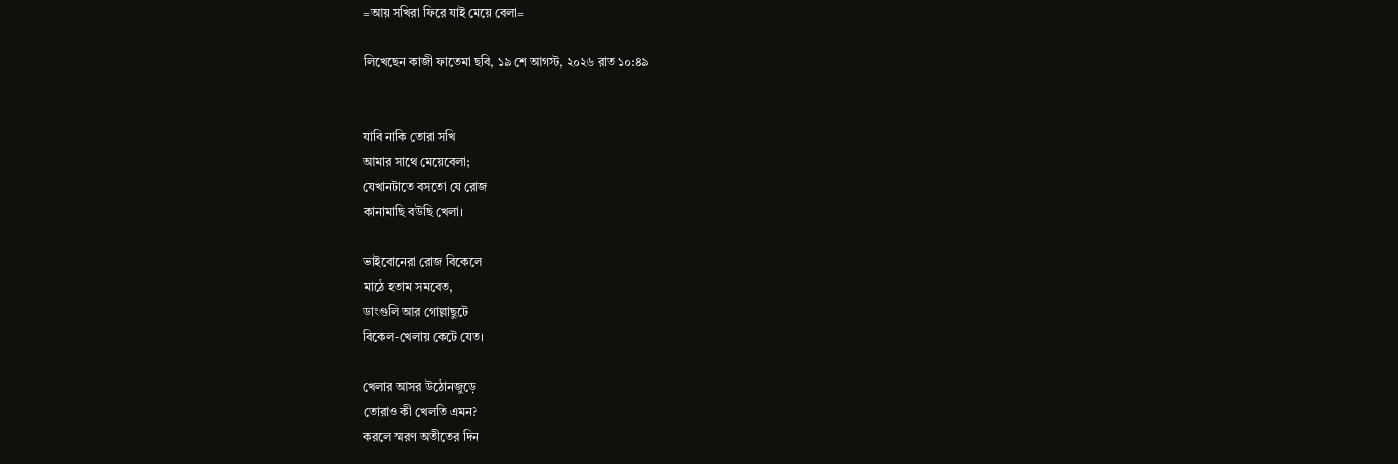=আয় সখিরা ফিরে যাই মেয়ে বেলা=

লিখেছেন কাজী ফাতেমা ছবি, ১৯ শে আগস্ট, ২০২৬ রাত ১০:৪৯


যাবি নাকি তোরা সখি
আমার সাথে মেয়েবেলা;
যেখানটাতে বসতো যে রোজ
কানামাছি বউছি খেলা।

ভাইবোনেরা রোজ বিকেলে
মাঠে হতাম সমবেত,
ডাংগুলি আর গোল্লাছুটে
বিকেল-খেলায় কেটে যেত।

খেলার আসর উঠোনজুড়ে
তোরাও কী খেলতি এমন?
করলে স্মরণ অতীতের দিন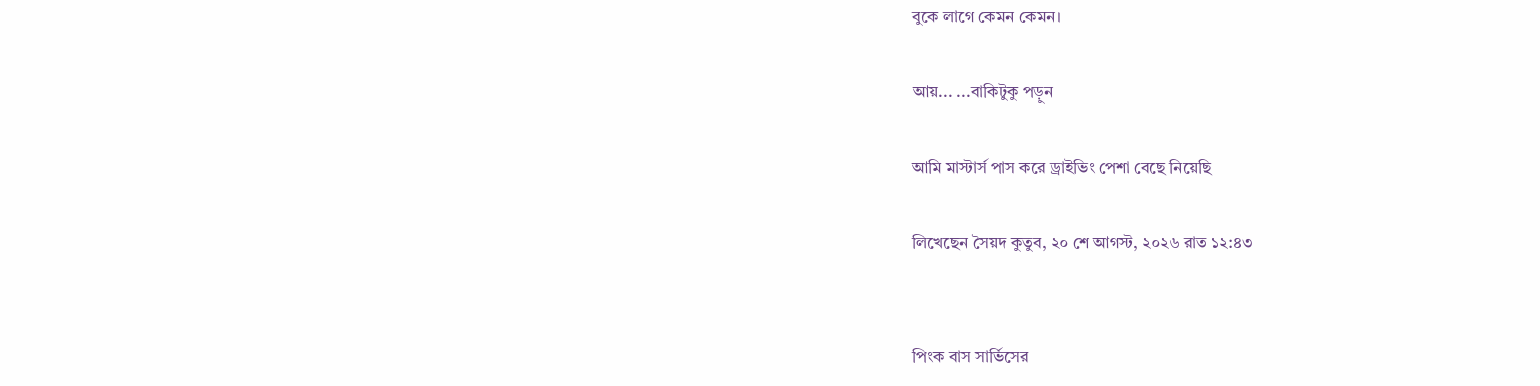বুকে লাগে কেমন কেমন।

আয়... ...বাকিটুকু পড়ুন

আমি মাস্টার্স পাস করে ড্রাইভিং পেশা বেছে নিয়েছি

লিখেছেন সৈয়দ কুতুব, ২০ শে আগস্ট, ২০২৬ রাত ১২:৪৩


পিংক বাস সার্ভিসের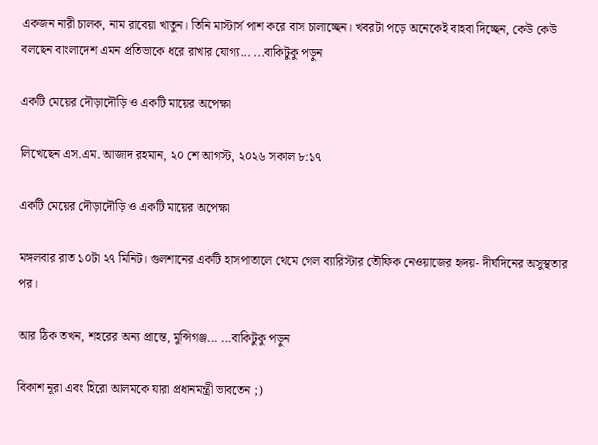একজন নারী চালক, নাম রাবেয়া খাতুন। তিনি মাস্টার্স পাশ করে বাস চালাচ্ছেন। খবরটা পড়ে অনেকেই বাহবা দিচ্ছেন, কেউ কেউ বলছেন বাংলাদেশ এমন প্রতিভাকে ধরে রাখার যোগ্য... ...বাকিটুকু পড়ুন

একটি মেয়ের দৌড়াদৌড়ি ও একটি মায়ের অপেক্ষা

লিখেছেন এস.এম. আজাদ রহমান, ২০ শে আগস্ট, ২০২৬ সকাল ৮:১৭

একটি মেয়ের দৌড়াদৌড়ি ও একটি মায়ের অপেক্ষা

মঙ্গলবার রাত ১০টা ২৭ মিনিট। গুলশানের একটি হাসপাতালে থেমে গেল ব্যারিস্টার তৌফিক নেওয়াজের হৃদয়- দীর্ঘদিনের অসুস্থতার পর।

আর ঠিক তখন, শহরের অন্য প্রান্তে, মুন্সিগঞ্জ... ...বাকিটুকু পড়ুন

বিকাশ নূরা এবং হিরো আলমকে যারা প্রধানমন্ত্রী ভাবতেন ;)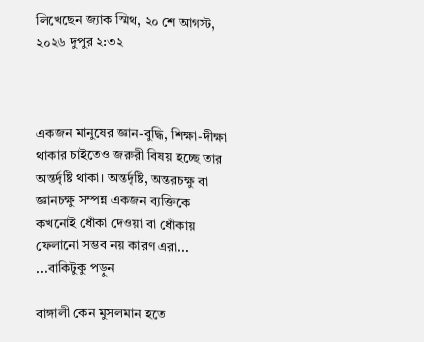লিখেছেন জ্যাক স্মিথ, ২০ শে আগস্ট, ২০২৬ দুপুর ২:৩২



একজন মানুষের জ্ঞান-বুদ্ধি, শিক্ষা-দীক্ষা থাকার চাইতেও জরুরী বিষয় হচ্ছে তার অন্তর্দৃষ্টি থাকা। অন্তর্দৃষ্টি, অন্তরচক্ষু বা জ্ঞানচক্ষু সম্পন্ন একজন ব্যক্তিকে কখনোই ধোঁকা দেওয়া বা ধোঁকায় ফেলানো সম্ভব নয় কারণ এরা... ...বাকিটুকু পড়ুন

বাঙ্গালী কেন মুসলমান হতে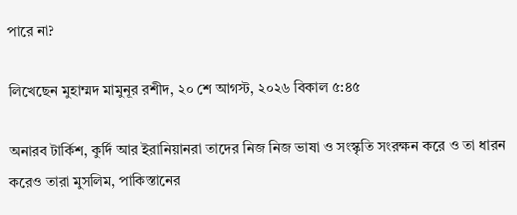পারে না?

লিখেছেন মুহাম্মদ মামুনূর রশীদ, ২০ শে আগস্ট, ২০২৬ বিকাল ৫:৪৫

অনারব টার্কিশ, কুর্দি আর ইরানিয়ানরা তাদের নিজ নিজ ভাষা ও সংস্কৃতি সংরক্ষন করে ও তা ধারন করেও তারা মুসলিম, পাকিস্তানের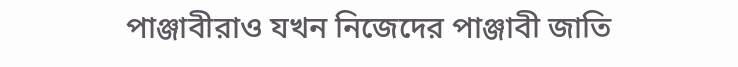পাঞ্জাবীরাও যখন নিজেদের পাঞ্জাবী জাতি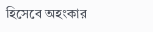হিসেবে অহংকার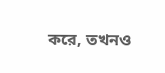করে, তখনও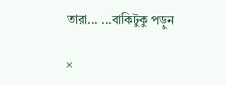তারা... ...বাকিটুকু পড়ুন

×